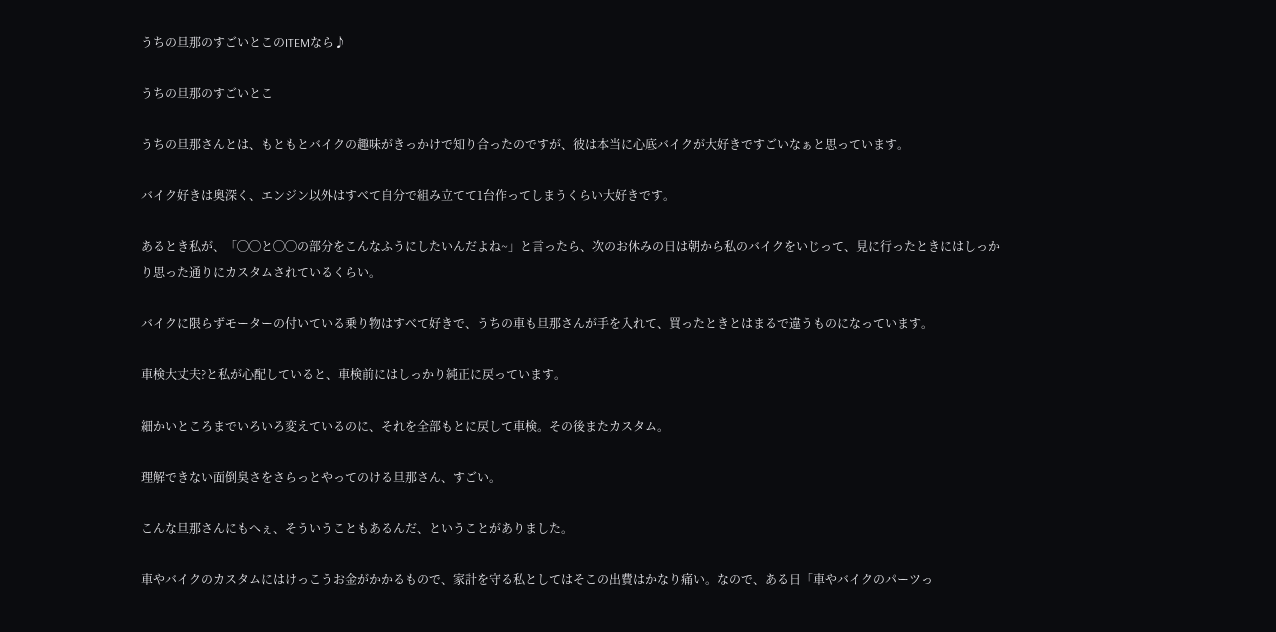うちの旦那のすごいとこのITEMなら♪

うちの旦那のすごいとこ

うちの旦那さんとは、もともとバイクの趣味がきっかけで知り合ったのですが、彼は本当に心底バイクが大好きですごいなぁと思っています。

バイク好きは奥深く、エンジン以外はすべて自分で組み立てて1台作ってしまうくらい大好きです。

あるとき私が、「◯◯と◯◯の部分をこんなふうにしたいんだよね~」と言ったら、次のお休みの日は朝から私のバイクをいじって、見に行ったときにはしっかり思った通りにカスタムされているくらい。

バイクに限らずモーターの付いている乗り物はすべて好きで、うちの車も旦那さんが手を入れて、買ったときとはまるで違うものになっています。

車検大丈夫?と私が心配していると、車検前にはしっかり純正に戻っています。

細かいところまでいろいろ変えているのに、それを全部もとに戻して車検。その後またカスタム。

理解できない面倒臭さをさらっとやってのける旦那さん、すごい。

こんな旦那さんにもへぇ、そういうこともあるんだ、ということがありました。

車やバイクのカスタムにはけっこうお金がかかるもので、家計を守る私としてはそこの出費はかなり痛い。なので、ある日「車やバイクのパーツっ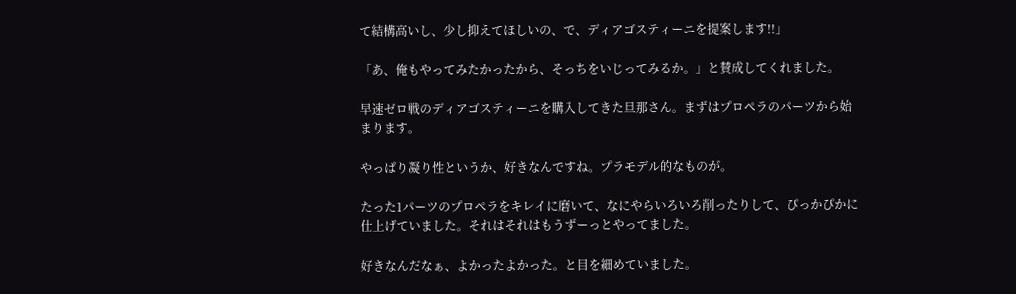て結構高いし、少し抑えてほしいの、で、ディアゴスティーニを提案します!!」

「あ、俺もやってみたかったから、そっちをいじってみるか。」と賛成してくれました。

早速ゼロ戦のディアゴスティーニを購入してきた旦那さん。まずはプロペラのパーツから始まります。

やっぱり凝り性というか、好きなんですね。プラモデル的なものが。

たった1パーツのプロペラをキレイに磨いて、なにやらいろいろ削ったりして、ぴっかぴかに仕上げていました。それはそれはもうずーっとやってました。

好きなんだなぁ、よかったよかった。と目を細めていました。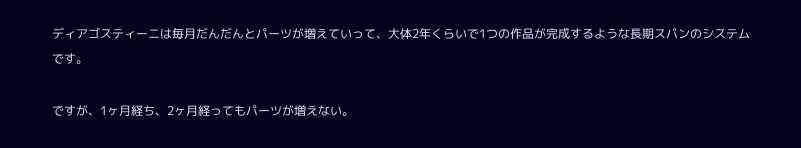ディアゴスティーニは毎月だんだんとパーツが増えていって、大体2年くらいで1つの作品が完成するような長期スパンのシステムです。

ですが、1ヶ月経ち、2ヶ月経ってもパーツが増えない。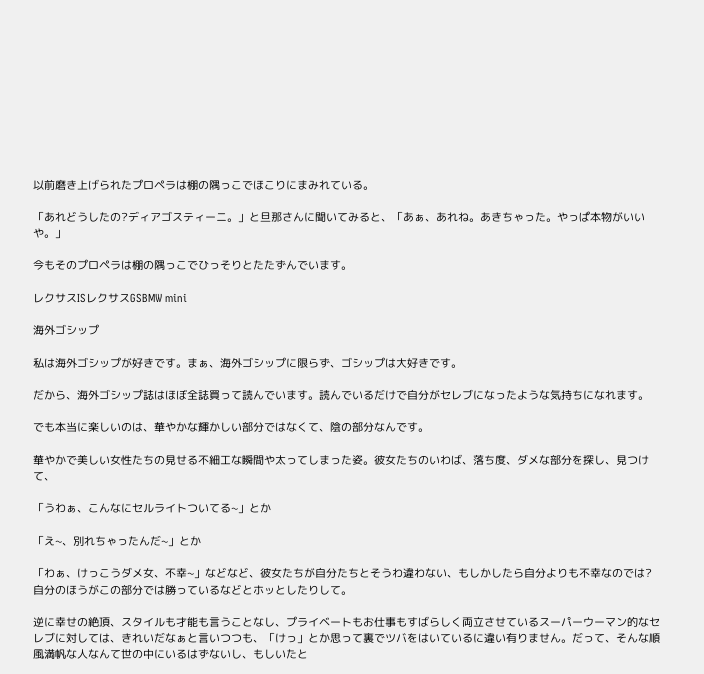以前磨き上げられたプロペラは棚の隅っこでほこりにまみれている。

「あれどうしたの?ディアゴスティーニ。」と旦那さんに聞いてみると、「あぁ、あれね。あきちゃった。やっぱ本物がいいや。」

今もそのプロペラは棚の隅っこでひっそりとたたずんでいます。

レクサスISレクサスGSBMW mini

海外ゴシップ

私は海外ゴシップが好きです。まぁ、海外ゴシップに限らず、ゴシップは大好きです。

だから、海外ゴシップ誌はほぼ全誌買って読んでいます。読んでいるだけで自分がセレブになったような気持ちになれます。

でも本当に楽しいのは、華やかな輝かしい部分ではなくて、陰の部分なんです。

華やかで美しい女性たちの見せる不細工な瞬間や太ってしまった姿。彼女たちのいわば、落ち度、ダメな部分を探し、見つけて、

「うわぁ、こんなにセルライトついてる~」とか

「え~、別れちゃったんだ~」とか

「わぁ、けっこうダメ女、不幸~」などなど、彼女たちが自分たちとそうわ違わない、もしかしたら自分よりも不幸なのでは?自分のほうがこの部分では勝っているなどとホッとしたりして。

逆に幸せの絶頂、スタイルも才能も言うことなし、プライベートもお仕事もすばらしく両立させているスーパーウーマン的なセレブに対しては、きれいだなぁと言いつつも、「けっ」とか思って裏でツバをはいているに違い有りません。だって、そんな順風満帆な人なんて世の中にいるはずないし、もしいたと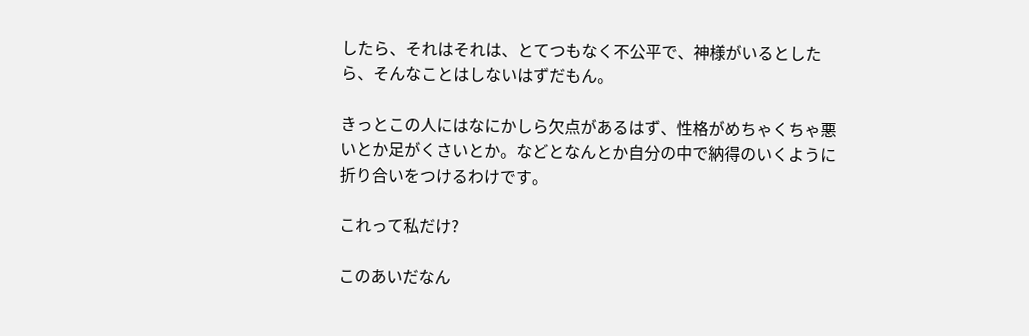したら、それはそれは、とてつもなく不公平で、神様がいるとしたら、そんなことはしないはずだもん。

きっとこの人にはなにかしら欠点があるはず、性格がめちゃくちゃ悪いとか足がくさいとか。などとなんとか自分の中で納得のいくように折り合いをつけるわけです。

これって私だけ?

このあいだなん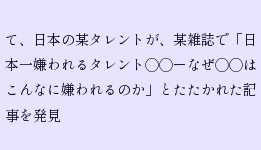て、日本の某タレントが、某雑誌で「日本一嫌われるタレント◯◯ーなぜ◯◯はこんなに嫌われるのか」とたたかれた記事を発見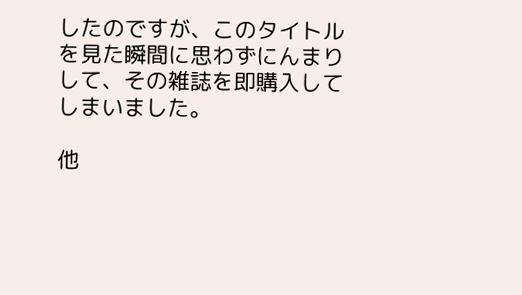したのですが、このタイトルを見た瞬間に思わずにんまりして、その雑誌を即購入してしまいました。

他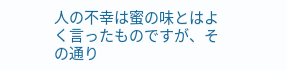人の不幸は蜜の味とはよく言ったものですが、その通り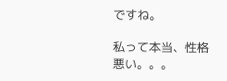ですね。

私って本当、性格悪い。。。